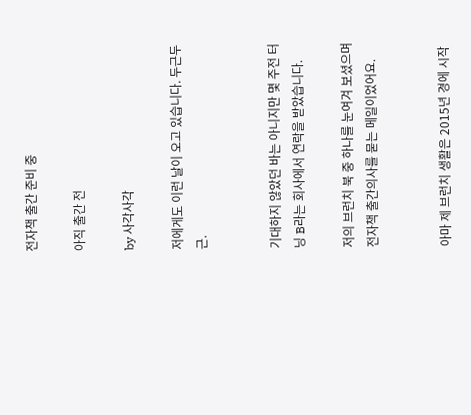전자책 출간 준비 중

아직 출간 전

by 사각사각

저에게도 이런 날이 오고 있습니다. 두근두근.


기대하지 않았던 바는 아니지만 몇 주전 터닝 B라는 회사에서 연락을 받았습니다.

저의 브런치 북 중 하나를 눈여겨 보셨으며 전자책 출간의사를 묻는 메일이었어요.


아마 제 브런치 생활은 2015년 경에 시작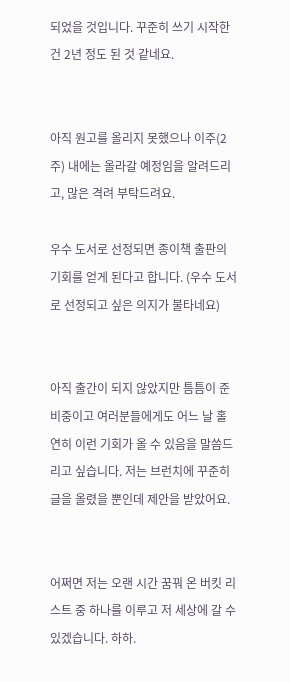되었을 것입니다. 꾸준히 쓰기 시작한 건 2년 정도 된 것 같네요.


아직 원고를 올리지 못했으나 이주(2주) 내에는 올라갈 예정임을 알려드리고, 많은 격려 부탁드려요.

우수 도서로 선정되면 종이책 출판의 기회를 얻게 된다고 합니다. (우수 도서로 선정되고 싶은 의지가 불타네요)


아직 출간이 되지 않았지만 틈틈이 준비중이고 여러분들에게도 어느 날 홀연히 이런 기회가 올 수 있음을 말씀드리고 싶습니다. 저는 브런치에 꾸준히 글을 올렸을 뿐인데 제안을 받았어요.


어쩌면 저는 오랜 시간 꿈꿔 온 버킷 리스트 중 하나를 이루고 저 세상에 갈 수 있겠습니다. 하하.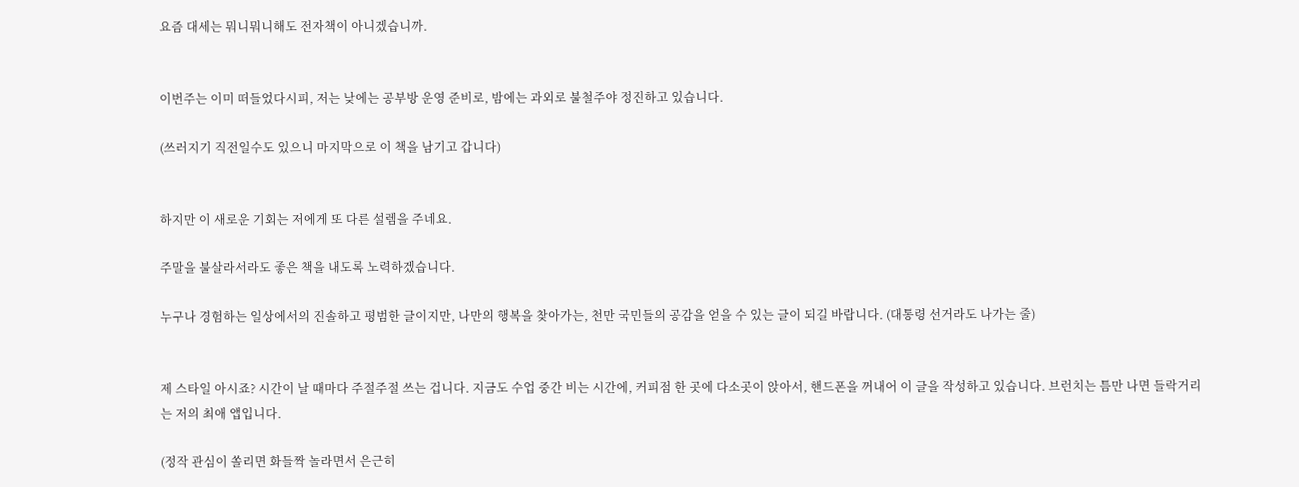요즘 대세는 뭐니뭐니해도 전자책이 아니겠습니까.


이번주는 이미 떠들었다시피, 저는 낮에는 공부방 운영 준비로, 밤에는 과외로 불철주야 정진하고 있습니다.

(쓰러지기 직전일수도 있으니 마지막으로 이 책을 남기고 갑니다)


하지만 이 새로운 기회는 저에게 또 다른 설렘을 주네요.

주말을 불살라서라도 좋은 책을 내도록 노력하겠습니다.

누구나 경험하는 일상에서의 진솔하고 평범한 글이지만, 나만의 행복을 찾아가는, 천만 국민들의 공감을 얻을 수 있는 글이 되길 바랍니다. (대통령 선거라도 나가는 줄)


제 스타일 아시죠? 시간이 날 때마다 주절주절 쓰는 겁니다. 지금도 수업 중간 비는 시간에, 커피점 한 곳에 다소곳이 앉아서, 핸드폰을 꺼내어 이 글을 작성하고 있습니다. 브런치는 틈만 나면 들락거리는 저의 최애 앱입니다.

(정작 관심이 쏠리면 화들짝 놀라면서 은근히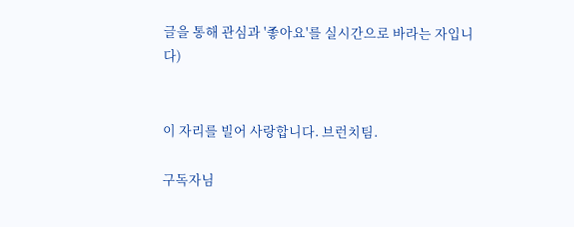글을 통해 관심과 '좋아요'를 실시간으로 바라는 자입니다)


이 자리를 빌어 사랑합니다. 브런치팀.

구독자님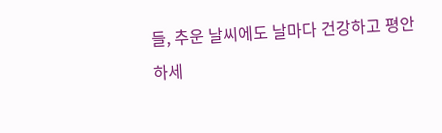들, 추운 날씨에도 날마다 건강하고 평안하세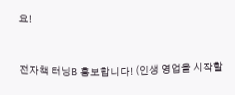요!


전자책 터닝B 홍보합니다! (인생 영업을 시작할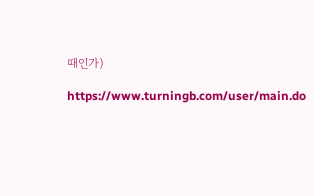때인가)

https://www.turningb.com/user/main.do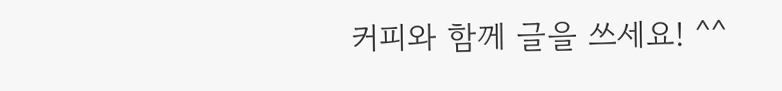커피와 함께 글을 쓰세요! ^^